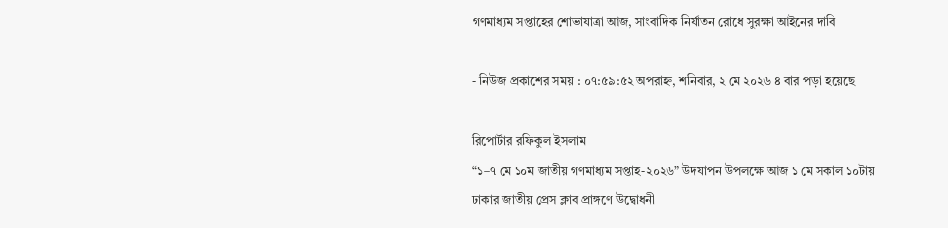গণমাধ্যম সপ্তাহের শোভাযাত্রা আজ, সাংবাদিক নির্যাতন রোধে সুরক্ষা আইনের দাবি

- নিউজ প্রকাশের সময় : ০৭:৫৯:৫২ অপরাহ্ন, শনিবার, ২ মে ২০২৬ ৪ বার পড়া হয়েছে

রিপোর্টার রফিকুল ইসলাম
“১–৭ মে ১০ম জাতীয় গণমাধ্যম সপ্তাহ-২০২৬” উদযাপন উপলক্ষে আজ ১ মে সকাল ১০টায় ঢাকার জাতীয় প্রেস ক্লাব প্রাঙ্গণে উদ্বোধনী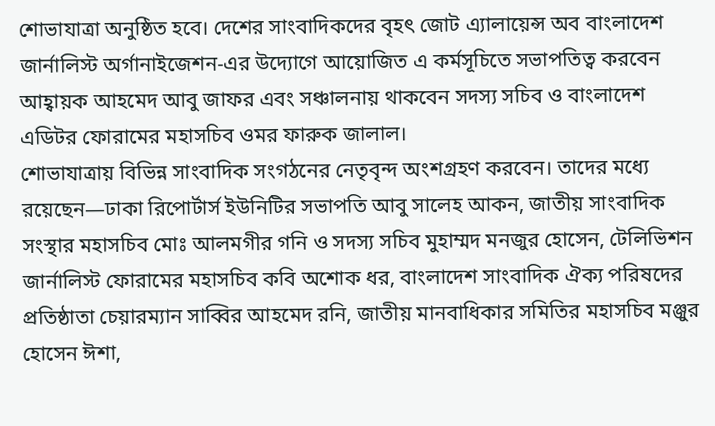শোভাযাত্রা অনুষ্ঠিত হবে। দেশের সাংবাদিকদের বৃহৎ জোট এ্যালায়েন্স অব বাংলাদেশ জার্নালিস্ট অর্গানাইজেশন-এর উদ্যোগে আয়োজিত এ কর্মসূচিতে সভাপতিত্ব করবেন আহ্বায়ক আহমেদ আবু জাফর এবং সঞ্চালনায় থাকবেন সদস্য সচিব ও বাংলাদেশ এডিটর ফোরামের মহাসচিব ওমর ফারুক জালাল।
শোভাযাত্রায় বিভিন্ন সাংবাদিক সংগঠনের নেতৃবৃন্দ অংশগ্রহণ করবেন। তাদের মধ্যে রয়েছেন—ঢাকা রিপোর্টার্স ইউনিটির সভাপতি আবু সালেহ আকন, জাতীয় সাংবাদিক সংস্থার মহাসচিব মোঃ আলমগীর গনি ও সদস্য সচিব মুহাম্মদ মনজুর হোসেন, টেলিভিশন জার্নালিস্ট ফোরামের মহাসচিব কবি অশোক ধর, বাংলাদেশ সাংবাদিক ঐক্য পরিষদের প্রতিষ্ঠাতা চেয়ারম্যান সাব্বির আহমেদ রনি, জাতীয় মানবাধিকার সমিতির মহাসচিব মঞ্জুর হোসেন ঈশা,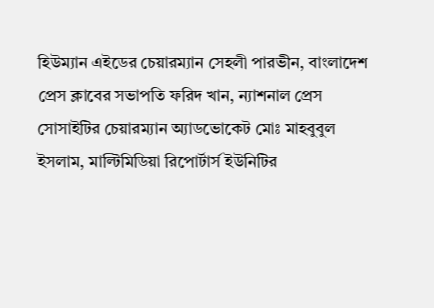হিউম্যান এইডের চেয়ারম্যান সেহলী পারভীন, বাংলাদেশ প্রেস ক্লাবের সভাপতি ফরিদ খান, ন্যাশনাল প্রেস সোসাইটির চেয়ারম্যান অ্যাডভোকেট মোঃ মাহবুবুল ইসলাম, মাল্টিমিডিয়া রিপোর্টার্স ইউনিটির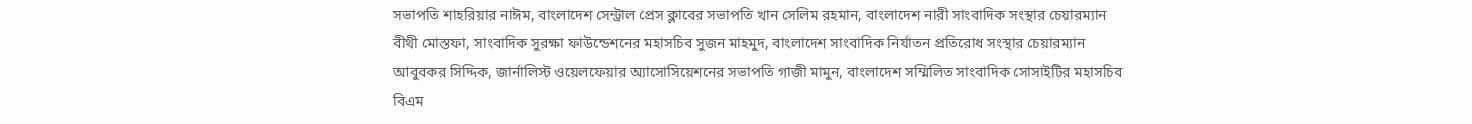সভাপতি শাহরিয়ার নাঈম, বাংলাদেশ সেন্ট্রাল প্রেস ক্লাবের সভাপতি খান সেলিম রহমান, বাংলাদেশ নারী সাংবাদিক সংস্থার চেয়ারম্যান বীথী মোস্তফা, সাংবাদিক সুরক্ষা ফাউন্ডেশনের মহাসচিব সুজন মাহমুদ, বাংলাদেশ সাংবাদিক নির্যাতন প্রতিরোধ সংস্থার চেয়ারম্যান আবুবকর সিদ্দিক, জার্নালিস্ট ওয়েলফেয়ার অ্যাসোসিয়েশনের সভাপতি গাজী মামুন, বাংলাদেশ সম্মিলিত সাংবাদিক সোসাইটির মহাসচিব বিএম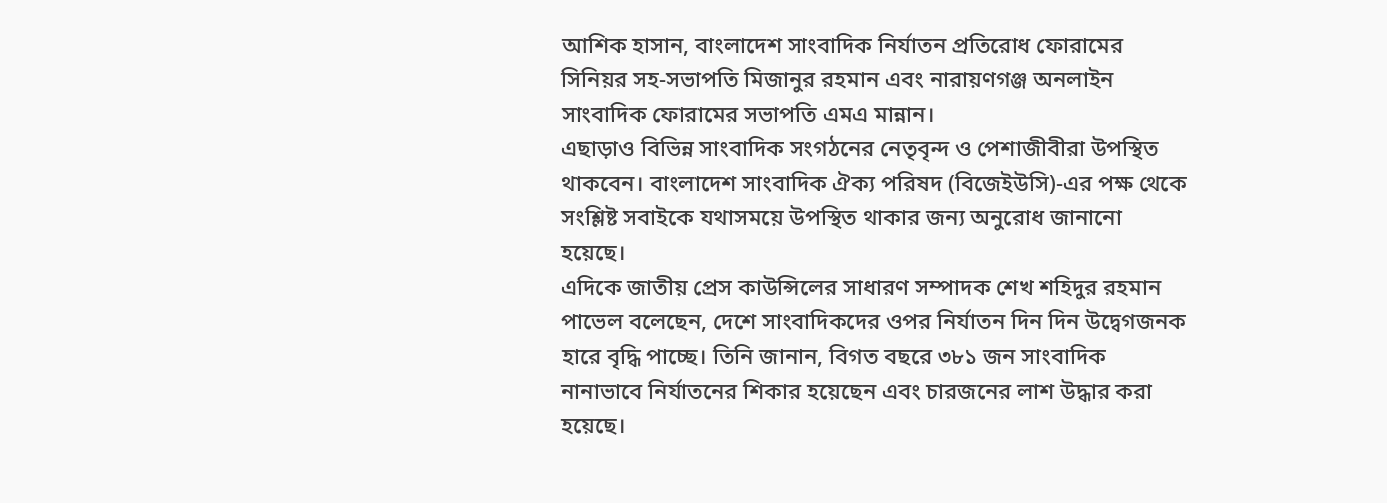আশিক হাসান, বাংলাদেশ সাংবাদিক নির্যাতন প্রতিরোধ ফোরামের সিনিয়র সহ-সভাপতি মিজানুর রহমান এবং নারায়ণগঞ্জ অনলাইন সাংবাদিক ফোরামের সভাপতি এমএ মান্নান।
এছাড়াও বিভিন্ন সাংবাদিক সংগঠনের নেতৃবৃন্দ ও পেশাজীবীরা উপস্থিত থাকবেন। বাংলাদেশ সাংবাদিক ঐক্য পরিষদ (বিজেইউসি)-এর পক্ষ থেকে সংশ্লিষ্ট সবাইকে যথাসময়ে উপস্থিত থাকার জন্য অনুরোধ জানানো হয়েছে।
এদিকে জাতীয় প্রেস কাউন্সিলের সাধারণ সম্পাদক শেখ শহিদুর রহমান পাভেল বলেছেন, দেশে সাংবাদিকদের ওপর নির্যাতন দিন দিন উদ্বেগজনক হারে বৃদ্ধি পাচ্ছে। তিনি জানান, বিগত বছরে ৩৮১ জন সাংবাদিক নানাভাবে নির্যাতনের শিকার হয়েছেন এবং চারজনের লাশ উদ্ধার করা হয়েছে।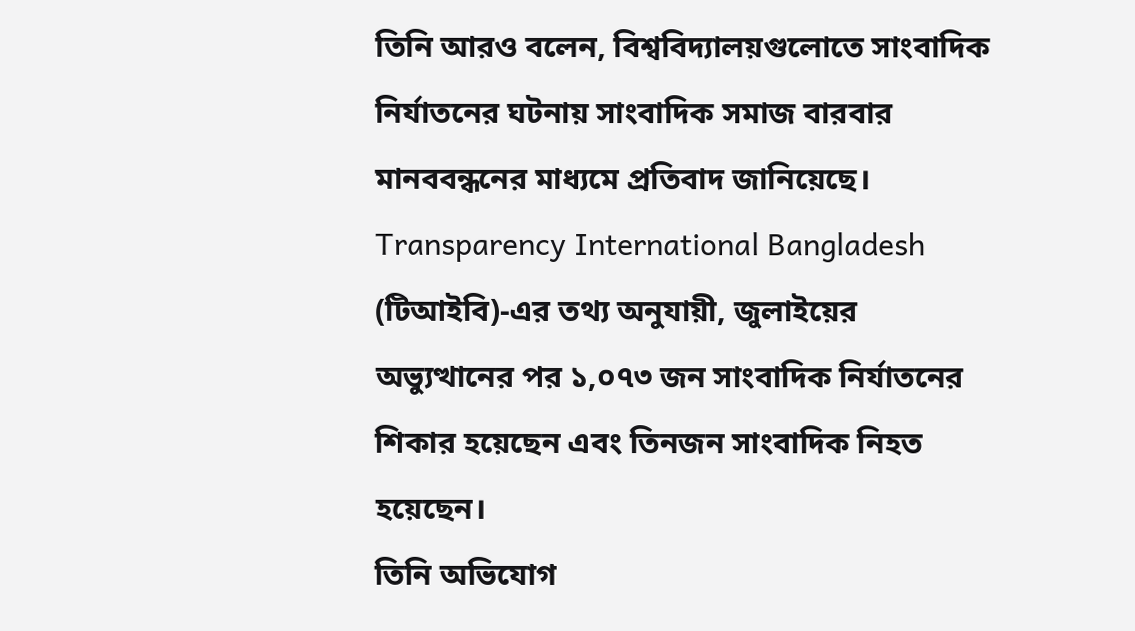তিনি আরও বলেন, বিশ্ববিদ্যালয়গুলোতে সাংবাদিক নির্যাতনের ঘটনায় সাংবাদিক সমাজ বারবার মানববন্ধনের মাধ্যমে প্রতিবাদ জানিয়েছে। Transparency International Bangladesh (টিআইবি)-এর তথ্য অনুযায়ী, জুলাইয়ের অভ্যুত্থানের পর ১,০৭৩ জন সাংবাদিক নির্যাতনের শিকার হয়েছেন এবং তিনজন সাংবাদিক নিহত হয়েছেন।
তিনি অভিযোগ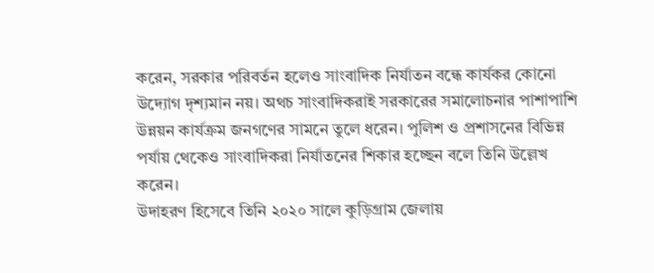করেন, সরকার পরিবর্তন হলেও সাংবাদিক নির্যাতন বন্ধে কার্যকর কোনো উদ্যোগ দৃশ্যমান নয়। অথচ সাংবাদিকরাই সরকারের সমালোচনার পাশাপাশি উন্নয়ন কার্যক্রম জনগণের সামনে তুলে ধরেন। পুলিশ ও প্রশাসনের বিভিন্ন পর্যায় থেকেও সাংবাদিকরা নির্যাতনের শিকার হচ্ছেন বলে তিনি উল্লেখ করেন।
উদাহরণ হিসেবে তিনি ২০২০ সালে কুড়িগ্রাম জেলায়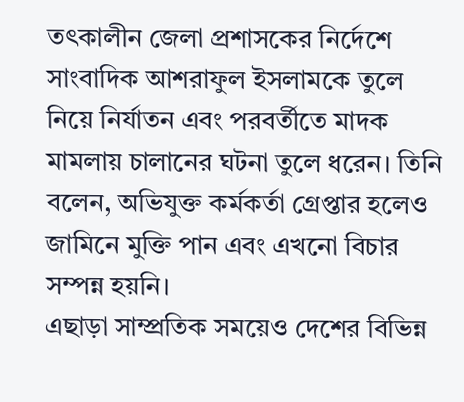তৎকালীন জেলা প্রশাসকের নির্দেশে সাংবাদিক আশরাফুল ইসলামকে তুলে নিয়ে নির্যাতন এবং পরবর্তীতে মাদক মামলায় চালানের ঘটনা তুলে ধরেন। তিনি বলেন, অভিযুক্ত কর্মকর্তা গ্রেপ্তার হলেও জামিনে মুক্তি পান এবং এখনো বিচার সম্পন্ন হয়নি।
এছাড়া সাম্প্রতিক সময়েও দেশের বিভিন্ন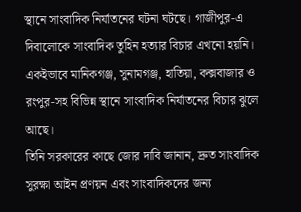স্থানে সাংবাদিক নির্যাতনের ঘটনা ঘটছে। গাজীপুর-এ দিবালোকে সাংবাদিক তুহিন হত্যার বিচার এখনো হয়নি। একইভাবে মানিকগঞ্জ, সুনামগঞ্জ, হাতিয়া, কক্সবাজার ও রংপুর-সহ বিভিন্ন স্থানে সাংবাদিক নির্যাতনের বিচার ঝুলে আছে।
তিনি সরকারের কাছে জোর দাবি জানান, দ্রুত সাংবাদিক সুরক্ষা আইন প্রণয়ন এবং সাংবাদিকদের জন্য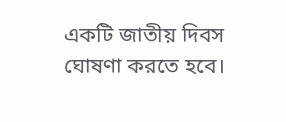একটি জাতীয় দিবস ঘোষণা করতে হবে।